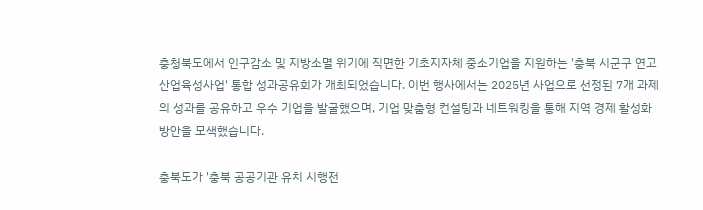충청북도에서 인구감소 및 지방소멸 위기에 직면한 기초지자체 중소기업을 지원하는 '충북 시군구 연고산업육성사업' 통합 성과공유회가 개최되었습니다. 이번 행사에서는 2025년 사업으로 선정된 7개 과제의 성과를 공유하고 우수 기업을 발굴했으며, 기업 맞춤형 컨설팅과 네트워킹을 통해 지역 경제 활성화 방안을 모색했습니다.

충북도가 '충북 공공기관 유치 시행전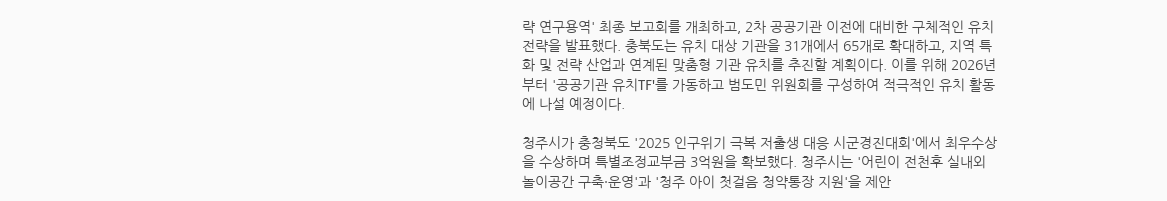략 연구용역' 최종 보고회를 개최하고, 2차 공공기관 이전에 대비한 구체적인 유치 전략을 발표했다. 충북도는 유치 대상 기관을 31개에서 65개로 확대하고, 지역 특화 및 전략 산업과 연계된 맞춤형 기관 유치를 추진할 계획이다. 이를 위해 2026년부터 '공공기관 유치TF'를 가동하고 범도민 위원회를 구성하여 적극적인 유치 활동에 나설 예정이다.

청주시가 충청북도 '2025 인구위기 극복 저출생 대응 시군경진대회'에서 최우수상을 수상하며 특별조정교부금 3억원을 확보했다. 청주시는 '어린이 전천후 실내외 놀이공간 구축·운영'과 '청주 아이 첫걸음 청약통장 지원'을 제안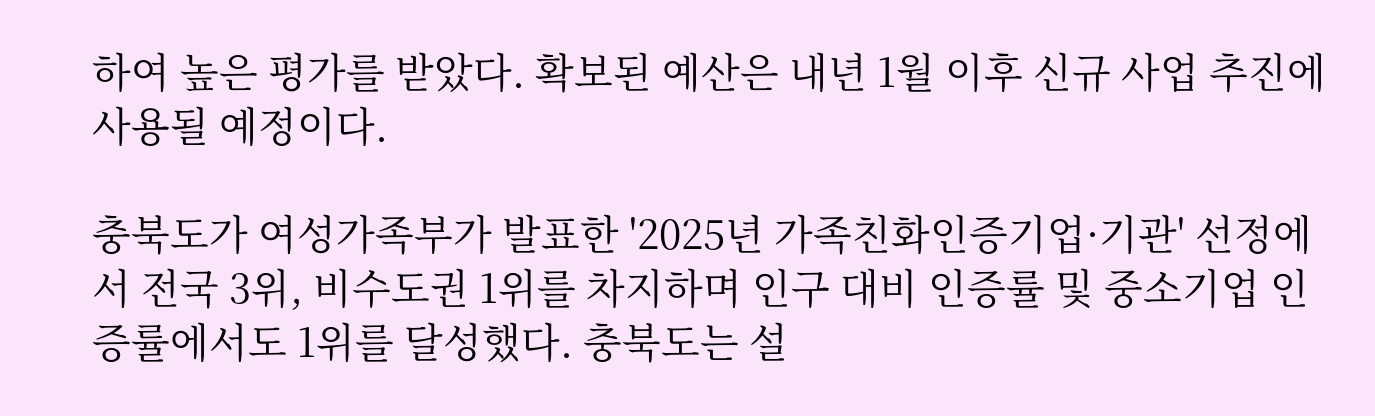하여 높은 평가를 받았다. 확보된 예산은 내년 1월 이후 신규 사업 추진에 사용될 예정이다.

충북도가 여성가족부가 발표한 '2025년 가족친화인증기업·기관' 선정에서 전국 3위, 비수도권 1위를 차지하며 인구 대비 인증률 및 중소기업 인증률에서도 1위를 달성했다. 충북도는 설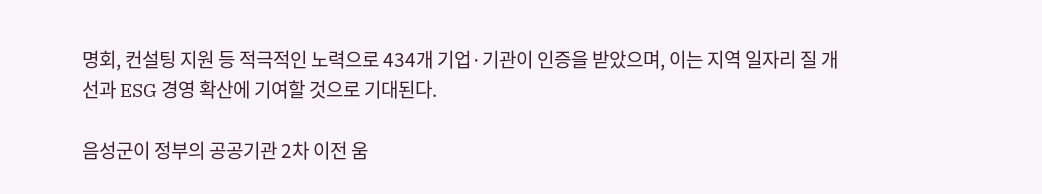명회, 컨설팅 지원 등 적극적인 노력으로 434개 기업·기관이 인증을 받았으며, 이는 지역 일자리 질 개선과 ESG 경영 확산에 기여할 것으로 기대된다.

음성군이 정부의 공공기관 2차 이전 움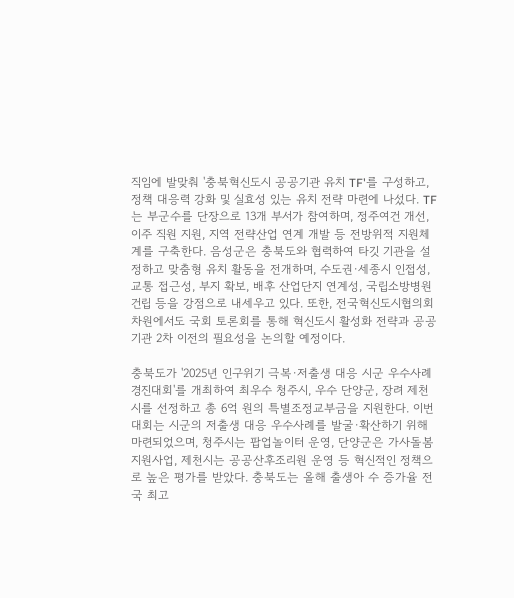직임에 발맞춰 '충북혁신도시 공공기관 유치 TF'를 구성하고, 정책 대응력 강화 및 실효성 있는 유치 전략 마련에 나섰다. TF는 부군수를 단장으로 13개 부서가 참여하며, 정주여건 개선, 이주 직원 지원, 지역 전략산업 연계 개발 등 전방위적 지원체계를 구축한다. 음성군은 충북도와 협력하여 타깃 기관을 설정하고 맞춤형 유치 활동을 전개하며, 수도권·세종시 인접성, 교통 접근성, 부지 확보, 배후 산업단지 연계성, 국립소방병원 건립 등을 강점으로 내세우고 있다. 또한, 전국혁신도시협의회 차원에서도 국회 토론회를 통해 혁신도시 활성화 전략과 공공기관 2차 이전의 필요성을 논의할 예정이다.

충북도가 '2025년 인구위기 극복·저출생 대응 시군 우수사례 경진대회'를 개최하여 최우수 청주시, 우수 단양군, 장려 제천시를 선정하고 총 6억 원의 특별조정교부금을 지원한다. 이번 대회는 시군의 저출생 대응 우수사례를 발굴·확산하기 위해 마련되었으며, 청주시는 팝업놀이터 운영, 단양군은 가사돌봄 지원사업, 제천시는 공공산후조리원 운영 등 혁신적인 정책으로 높은 평가를 받았다. 충북도는 올해 출생아 수 증가율 전국 최고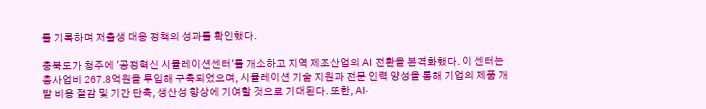를 기록하며 저출생 대응 정책의 성과를 확인했다.

충북도가 청주에 '공정혁신 시뮬레이션센터'를 개소하고 지역 제조산업의 AI 전환을 본격화했다. 이 센터는 총사업비 267.8억원을 투입해 구축되었으며, 시뮬레이션 기술 지원과 전문 인력 양성을 통해 기업의 제품 개발 비용 절감 및 기간 단축, 생산성 향상에 기여할 것으로 기대된다. 또한, AI·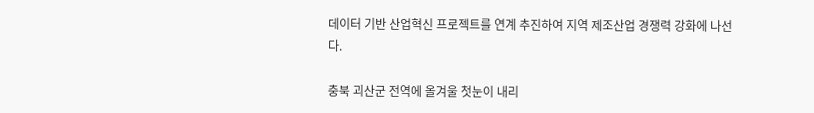데이터 기반 산업혁신 프로젝트를 연계 추진하여 지역 제조산업 경쟁력 강화에 나선다.

충북 괴산군 전역에 올겨울 첫눈이 내리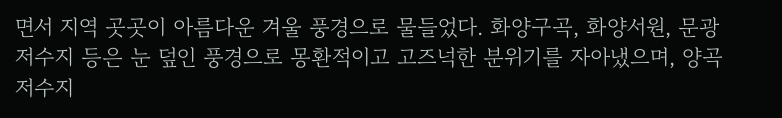면서 지역 곳곳이 아름다운 겨울 풍경으로 물들었다. 화양구곡, 화양서원, 문광저수지 등은 눈 덮인 풍경으로 몽환적이고 고즈넉한 분위기를 자아냈으며, 양곡저수지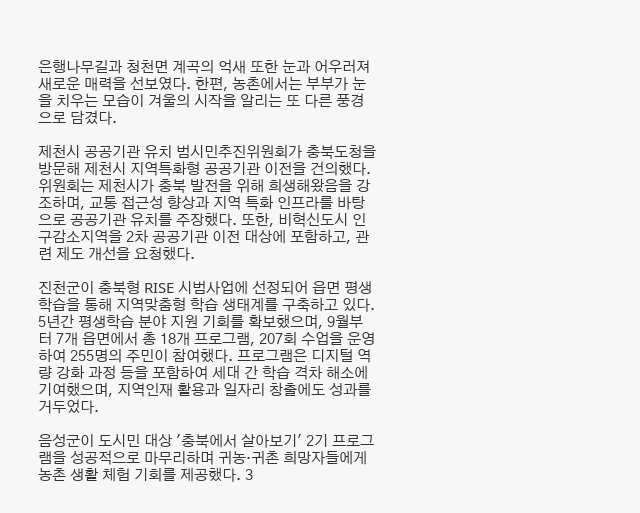은행나무길과 청천면 계곡의 억새 또한 눈과 어우러져 새로운 매력을 선보였다. 한편, 농촌에서는 부부가 눈을 치우는 모습이 겨울의 시작을 알리는 또 다른 풍경으로 담겼다.

제천시 공공기관 유치 범시민추진위원회가 충북도청을 방문해 제천시 지역특화형 공공기관 이전을 건의했다. 위원회는 제천시가 충북 발전을 위해 희생해왔음을 강조하며, 교통 접근성 향상과 지역 특화 인프라를 바탕으로 공공기관 유치를 주장했다. 또한, 비혁신도시 인구감소지역을 2차 공공기관 이전 대상에 포함하고, 관련 제도 개선을 요청했다.

진천군이 충북형 RISE 시범사업에 선정되어 읍면 평생학습을 통해 지역맞춤형 학습 생태계를 구축하고 있다. 5년간 평생학습 분야 지원 기회를 확보했으며, 9월부터 7개 읍면에서 총 18개 프로그램, 207회 수업을 운영하여 255명의 주민이 참여했다. 프로그램은 디지털 역량 강화 과정 등을 포함하여 세대 간 학습 격차 해소에 기여했으며, 지역인재 활용과 일자리 창출에도 성과를 거두었다.

음성군이 도시민 대상 '충북에서 살아보기' 2기 프로그램을 성공적으로 마무리하며 귀농·귀촌 희망자들에게 농촌 생활 체험 기회를 제공했다. 3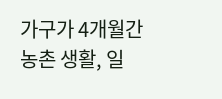가구가 4개월간 농촌 생활, 일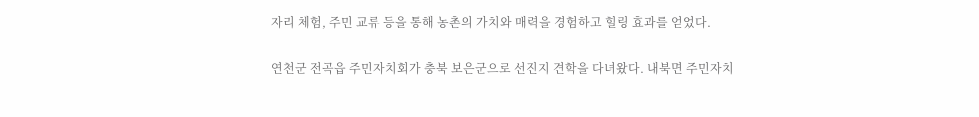자리 체험, 주민 교류 등을 통해 농촌의 가치와 매력을 경험하고 힐링 효과를 얻었다.

연천군 전곡읍 주민자치회가 충북 보은군으로 선진지 견학을 다녀왔다. 내북면 주민자치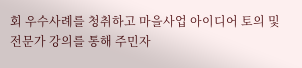회 우수사례를 청취하고 마을사업 아이디어 토의 및 전문가 강의를 통해 주민자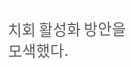치회 활성화 방안을 모색했다.